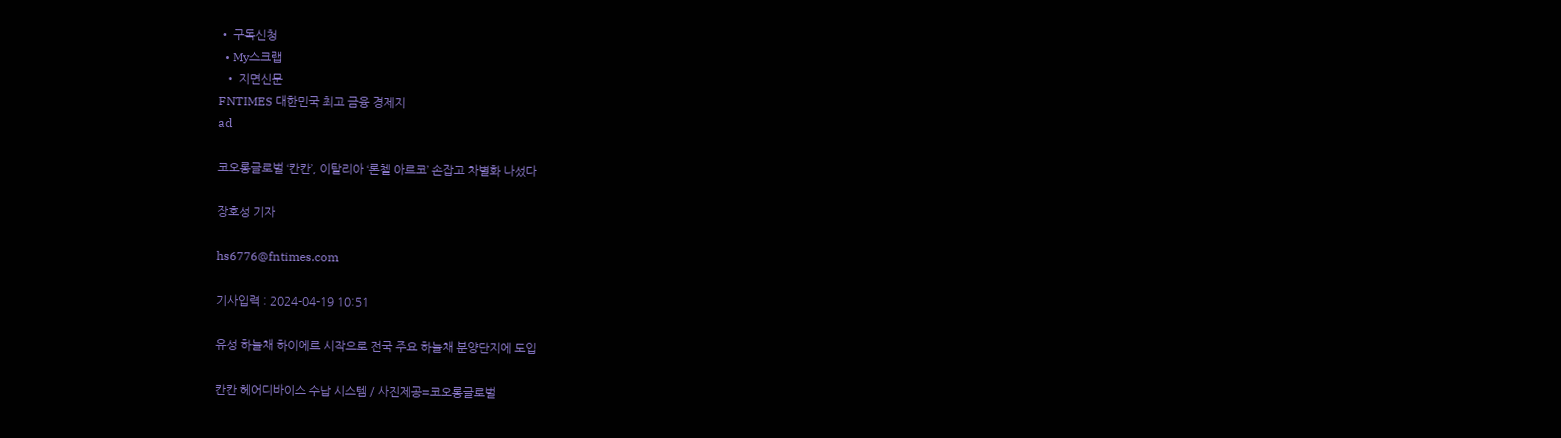• 구독신청
  • My스크랩
  • 지면신문
FNTIMES 대한민국 최고 금융 경제지
ad

코오롱글로벌 ‘칸칸’, 이탈리아 ‘론첼 아르코’ 손잡고 차별화 나섰다

장호성 기자

hs6776@fntimes.com

기사입력 : 2024-04-19 10:51

유성 하늘채 하이에르 시작으로 전국 주요 하늘채 분양단지에 도입

칸칸 헤어디바이스 수납 시스템 / 사진제공=코오롱글로벌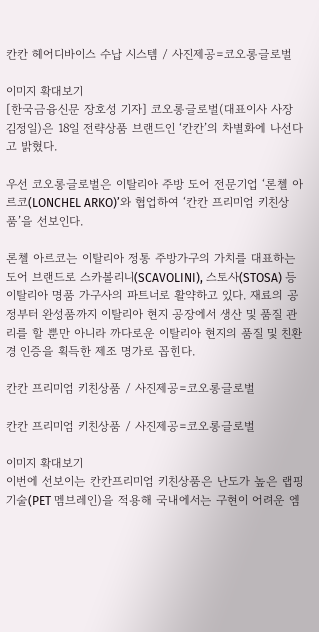칸칸 헤어디바이스 수납 시스템 / 사진제공=코오롱글로벌

이미지 확대보기
[한국금융신문 장호성 기자] 코오롱글로벌(대표이사 사장 김정일)은 18일 전략상품 브랜드인 ‘칸칸’의 차별화에 나선다고 밝혔다.

우선 코오롱글로벌은 이탈리아 주방 도어 전문기업 ‘론첼 아르코(LONCHEL ARKO)’와 협업하여 ‘칸칸 프리미엄 키친상품’을 선보인다.

론첼 아르코는 이탈리아 정통 주방가구의 가치를 대표하는 도어 브랜드로 스카볼리니(SCAVOLINI), 스토사(STOSA) 등 이탈리아 명품 가구사의 파트너로 활약하고 있다. 재료의 공정부터 완성품까지 이탈리아 현지 공장에서 생산 및 품질 관리를 할 뿐만 아니라 까다로운 이탈리아 현지의 품질 및 친환경 인증을 획득한 제조 명가로 꼽힌다.

칸칸 프리미엄 키친상품 / 사진제공=코오롱글로벌

칸칸 프리미엄 키친상품 / 사진제공=코오롱글로벌

이미지 확대보기
이번에 선보이는 칸칸프리미엄 키친상품은 난도가 높은 랩핑 기술(PET 멤브레인)을 적용해 국내에서는 구현이 어려운 엠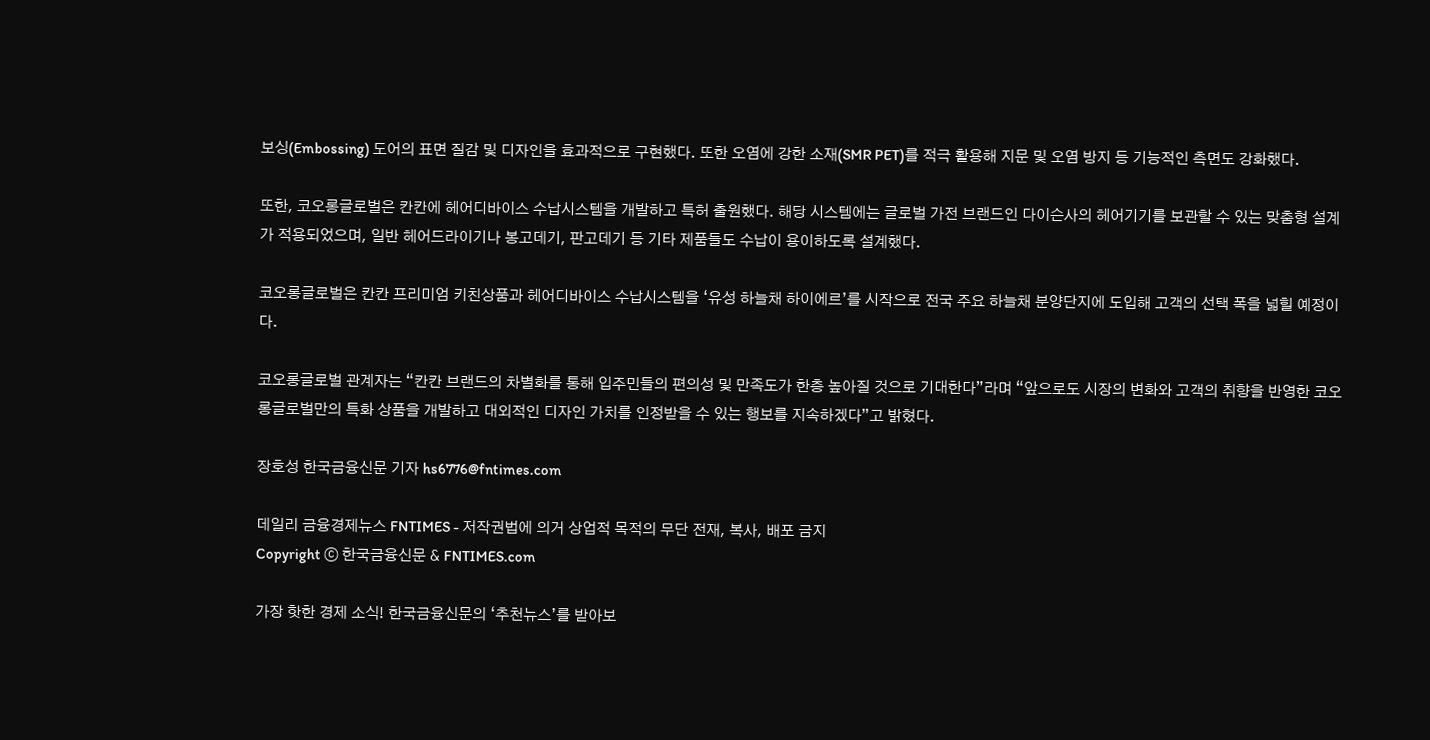보싱(Embossing) 도어의 표면 질감 및 디자인을 효과적으로 구현했다. 또한 오염에 강한 소재(SMR PET)를 적극 활용해 지문 및 오염 방지 등 기능적인 측면도 강화했다.

또한, 코오롱글로벌은 칸칸에 헤어디바이스 수납시스템을 개발하고 특허 출원했다. 해당 시스템에는 글로벌 가전 브랜드인 다이슨사의 헤어기기를 보관할 수 있는 맞춤형 설계가 적용되었으며, 일반 헤어드라이기나 봉고데기, 판고데기 등 기타 제품들도 수납이 용이하도록 설계했다.

코오롱글로벌은 칸칸 프리미엄 키친상품과 헤어디바이스 수납시스템을 ‘유성 하늘채 하이에르’를 시작으로 전국 주요 하늘채 분양단지에 도입해 고객의 선택 폭을 넓힐 예정이다.

코오롱글로벌 관계자는 “칸칸 브랜드의 차별화를 통해 입주민들의 편의성 및 만족도가 한층 높아질 것으로 기대한다”라며 “앞으로도 시장의 변화와 고객의 취향을 반영한 코오롱글로벌만의 특화 상품을 개발하고 대외적인 디자인 가치를 인정받을 수 있는 행보를 지속하겠다”고 밝혔다.

장호성 한국금융신문 기자 hs6776@fntimes.com

데일리 금융경제뉴스 FNTIMES - 저작권법에 의거 상업적 목적의 무단 전재, 복사, 배포 금지
Copyright ⓒ 한국금융신문 & FNTIMES.com

가장 핫한 경제 소식! 한국금융신문의 ‘추천뉴스’를 받아보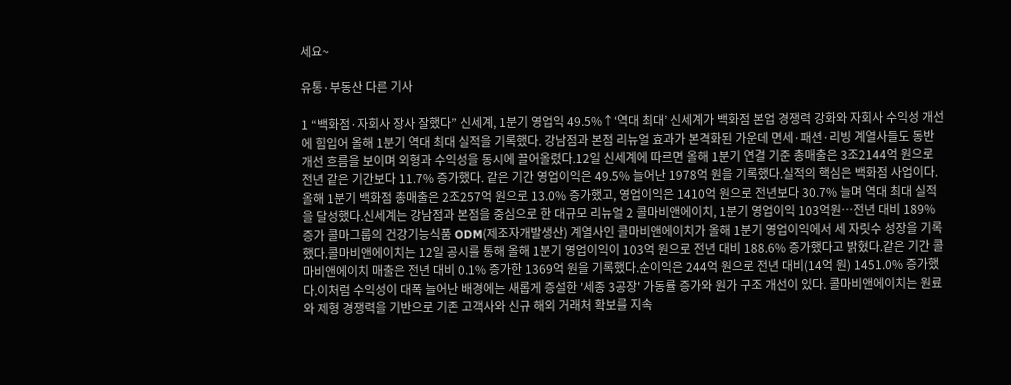세요~

유통·부동산 다른 기사

1 “백화점·자회사 장사 잘했다” 신세계, 1분기 영업익 49.5%↑‘역대 최대’ 신세계가 백화점 본업 경쟁력 강화와 자회사 수익성 개선에 힘입어 올해 1분기 역대 최대 실적을 기록했다. 강남점과 본점 리뉴얼 효과가 본격화된 가운데 면세·패션·리빙 계열사들도 동반 개선 흐름을 보이며 외형과 수익성을 동시에 끌어올렸다.12일 신세계에 따르면 올해 1분기 연결 기준 총매출은 3조2144억 원으로 전년 같은 기간보다 11.7% 증가했다. 같은 기간 영업이익은 49.5% 늘어난 1978억 원을 기록했다.실적의 핵심은 백화점 사업이다. 올해 1분기 백화점 총매출은 2조257억 원으로 13.0% 증가했고, 영업이익은 1410억 원으로 전년보다 30.7% 늘며 역대 최대 실적을 달성했다.신세계는 강남점과 본점을 중심으로 한 대규모 리뉴얼 2 콜마비앤에이치, 1분기 영업이익 103억원…전년 대비 189% 증가 콜마그룹의 건강기능식품 ODM(제조자개발생산) 계열사인 콜마비앤에이치가 올해 1분기 영업이익에서 세 자릿수 성장을 기록했다.콜마비앤에이치는 12일 공시를 통해 올해 1분기 영업이익이 103억 원으로 전년 대비 188.6% 증가했다고 밝혔다.같은 기간 콜마비앤에이치 매출은 전년 대비 0.1% 증가한 1369억 원을 기록했다.순이익은 244억 원으로 전년 대비(14억 원) 1451.0% 증가했다.이처럼 수익성이 대폭 늘어난 배경에는 새롭게 증설한 '세종 3공장' 가동률 증가와 원가 구조 개선이 있다. 콜마비앤에이치는 원료와 제형 경쟁력을 기반으로 기존 고객사와 신규 해외 거래처 확보를 지속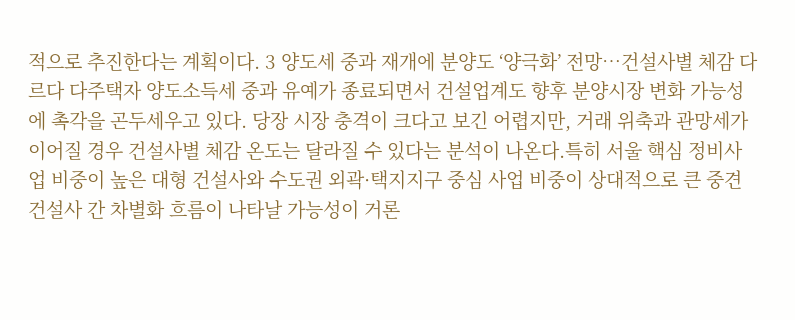적으로 추진한다는 계획이다. 3 양도세 중과 재개에 분양도 ‘양극화’ 전망…건설사별 체감 다르다 다주택자 양도소득세 중과 유예가 종료되면서 건설업계도 향후 분양시장 변화 가능성에 촉각을 곤두세우고 있다. 당장 시장 충격이 크다고 보긴 어렵지만, 거래 위축과 관망세가 이어질 경우 건설사별 체감 온도는 달라질 수 있다는 분석이 나온다.특히 서울 핵심 정비사업 비중이 높은 대형 건설사와 수도권 외곽·택지지구 중심 사업 비중이 상대적으로 큰 중견 건설사 간 차별화 흐름이 나타날 가능성이 거론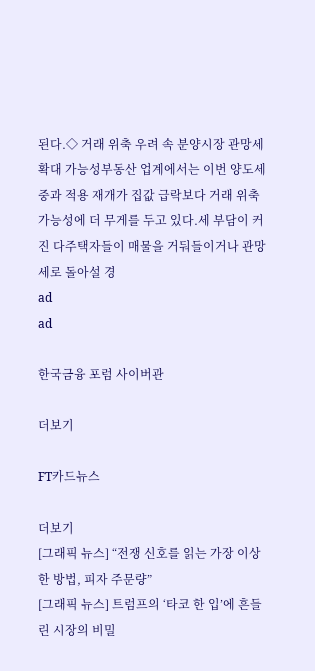된다.◇ 거래 위축 우려 속 분양시장 관망세 확대 가능성부동산 업계에서는 이번 양도세 중과 적용 재개가 집값 급락보다 거래 위축 가능성에 더 무게를 두고 있다.세 부담이 커진 다주택자들이 매물을 거둬들이거나 관망세로 돌아설 경
ad
ad

한국금융 포럼 사이버관

더보기

FT카드뉴스

더보기
[그래픽 뉴스] “전쟁 신호를 읽는 가장 이상한 방법, 피자 주문량”
[그래픽 뉴스] 트럼프의 ‘타코 한 입’에 흔들린 시장의 비밀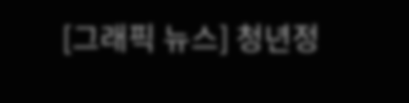[그래픽 뉴스] 청년정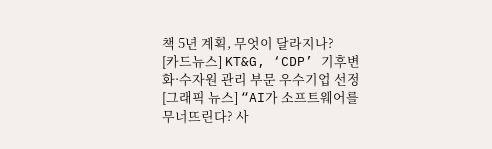책 5년 계획, 무엇이 달라지나?
[카드뉴스] KT&G, ‘CDP’ 기후변화·수자원 관리 부문 우수기업 선정
[그래픽 뉴스] “AI가 소프트웨어를 무너뜨린다? 사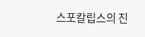스포칼립스의 진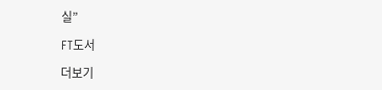실”

FT도서

더보기